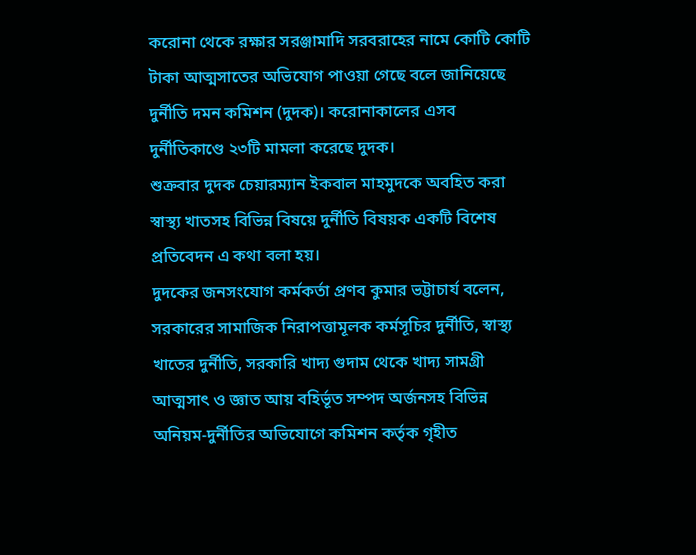করোনা থেকে রক্ষার সরঞ্জামাদি সরবরাহের নামে কোটি কোটি টাকা আত্মসাতের অভিযোগ পাওয়া গেছে বলে জানিয়েছে দুর্নীতি দমন কমিশন (দুদক)। করোনাকালের এসব দুর্নীতিকাণ্ডে ২৩টি মামলা করেছে দুদক।
শুক্রবার দুদক চেয়ারম্যান ইকবাল মাহমুদকে অবহিত করা স্বাস্থ্য খাতসহ বিভিন্ন বিষয়ে দুর্নীতি বিষয়ক একটি বিশেষ প্রতিবেদন এ কথা বলা হয়।
দুদকের জনসংযোগ কর্মকর্তা প্রণব কুমার ভট্টাচার্য বলেন, সরকারের সামাজিক নিরাপত্তামূলক কর্মসূচির দুর্নীতি, স্বাস্থ্য খাতের দুর্নীতি, সরকারি খাদ্য গুদাম থেকে খাদ্য সামগ্রী আত্মসাৎ ও জ্ঞাত আয় বহির্ভূত সম্পদ অর্জনসহ বিভিন্ন অনিয়ম-দুর্নীতির অভিযোগে কমিশন কর্তৃক গৃহীত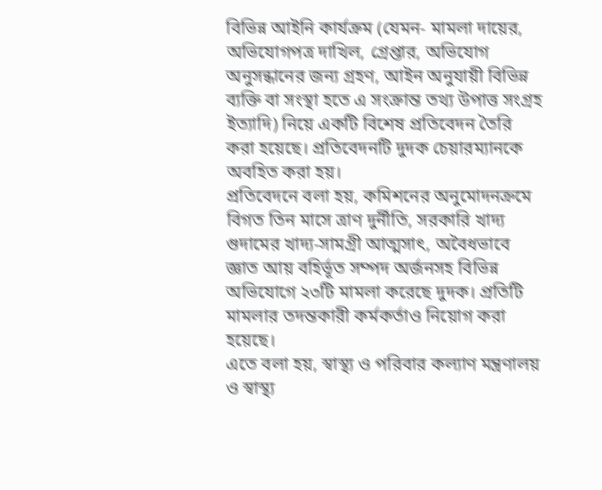বিভিন্ন আইনি কার্যক্রম (যেমন- মামলা দায়ের, অভিযোগপত্র দাখিল, গ্রেপ্তার, অভিযোগ অনুসন্ধানের জন্য গ্রহণ, আইন অনুযায়ী বিভিন্ন ব্যক্তি বা সংস্থা হতে এ সংক্রান্ত তথ্য উপাত্ত সংগ্রহ ইত্যাদি) নিয়ে একটি বিশেষ প্রতিবেদন তৈরি করা হয়েছে। প্রতিবেদনটি দুদক চেয়ারম্যানকে অবহিত করা হয়।
প্রতিবেদনে বলা হয়, কমিশনের অনুমোদনক্রমে বিগত তিন মাসে ত্রাণ দুর্নীতি, সরকারি খাদ্য গুদামের খাদ্য-সামগ্রী আত্মসাৎ, অবৈধভাবে জ্ঞাত আয় বহির্ভূত সম্পদ অর্জনসহ বিভিন্ন অভিযোগে ২৩টি মামলা করেছে দুদক। প্রতিটি মামলার তদন্তকারী কর্মকর্তাও নিয়োগ করা হয়েছে।
এতে বলা হয়, স্বাস্থ্য ও পরিবার কল্যাণ মন্ত্রণালয় ও স্বাস্থ্য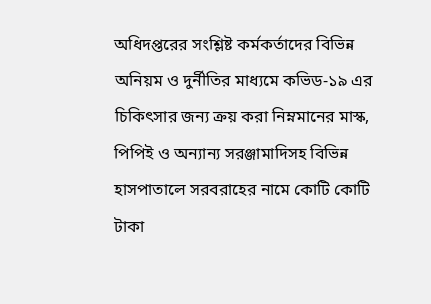অধিদপ্তরের সংশ্লিষ্ট কর্মকর্তাদের বিভিন্ন অনিয়ম ও দুর্নীতির মাধ্যমে কভিড-১৯ এর চিকিৎসার জন্য ক্রয় করা নিম্নমানের মাস্ক, পিপিই ও অন্যান্য সরঞ্জামাদিসহ বিভিন্ন হাসপাতালে সরবরাহের নামে কোটি কোটি টাকা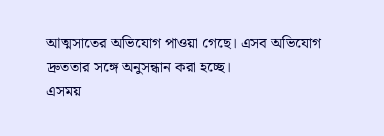আত্মসাতের অভিযোগ পাওয়া গেছে। এসব অভিযোগ দ্রুততার সঙ্গে অনুসন্ধান করা হচ্ছে।
এসময়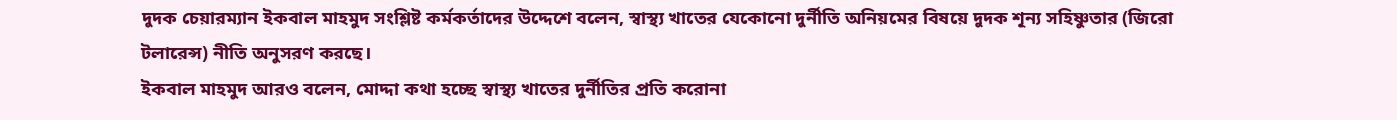দুদক চেয়ারম্যান ইকবাল মাহমুদ সংশ্লিষ্ট কর্মকর্তাদের উদ্দেশে বলেন, স্বাস্থ্য খাতের যেকোনো দুর্নীতি অনিয়মের বিষয়ে দুদক শূন্য সহিষ্ণুতার (জিরো টলারেন্স) নীতি অনুসরণ করছে।
ইকবাল মাহমুদ আরও বলেন, মোদ্দা কথা হচ্ছে স্বাস্থ্য খাতের দুর্নীতির প্রতি করোনা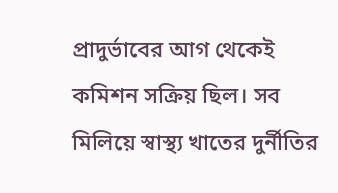প্রাদুর্ভাবের আগ থেকেই কমিশন সক্রিয় ছিল। সব মিলিয়ে স্বাস্থ্য খাতের দুর্নীতির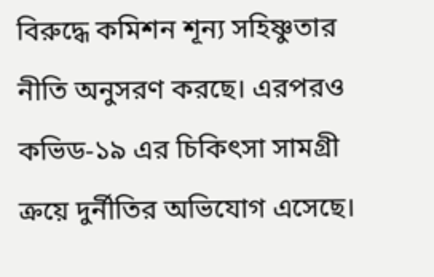বিরুদ্ধে কমিশন শূন্য সহিষ্ণুতার নীতি অনুসরণ করছে। এরপরও কভিড-১৯ এর চিকিৎসা সামগ্রী ক্রয়ে দুর্নীতির অভিযোগ এসেছে।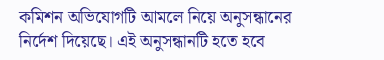কমিশন অভিযোগটি আমলে নিয়ে অনুসন্ধানের নির্দেশ দিয়েছে। এই অনুসন্ধানটি হতে হবে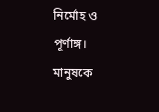নির্মোহ ও পূর্ণাঙ্গ। মানুষকে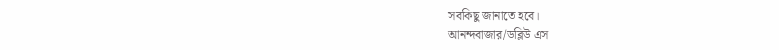সবকিছু জানাতে হবে।
আনন্দবাজার/ডব্লিউ এস